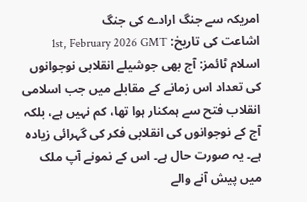امریکہ سے جنگ ارادے کی جنگ
اشاعت کی تاریخ: 1st, February 2026 GMT
اسلام ٹائمز: آج بھی جوشیلے انقلابی نوجوانوں کی تعداد اس زمانے کے مقابلے میں جب اسلامی انقلاب فتح سے ہمکنار ہوا تھا، کم نہیں ہے، بلکہ آج کے نوجوانوں کی انقلابی فکر کی گہرائی زیادہ ہے۔ یہ صورت حال ہے۔ اس کے نمونے آپ ملک میں پیش آنے والے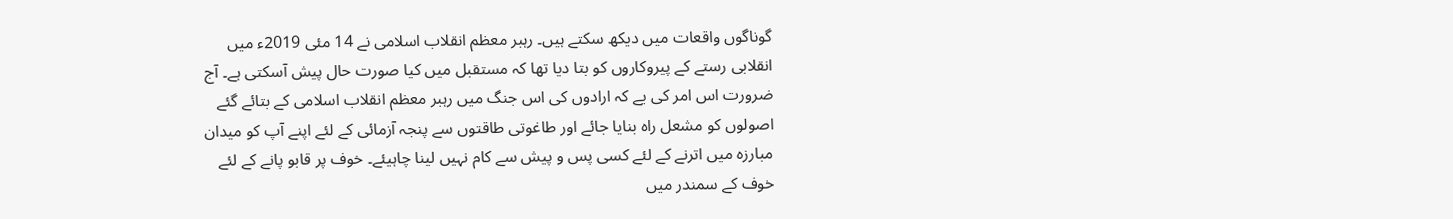گوناگوں واقعات میں دیکھ سکتے ہیں۔ رہبر معظم انقلاب اسلامی نے 14 مئی 2019ء میں انقلابی رستے کے پیروکاروں کو بتا دیا تھا کہ مستقبل میں کیا صورت حال پیش آسکتی ہے۔ آج ضرورت اس امر کی یے کہ ارادوں کی اس جنگ میں رہبر معظم انقلاب اسلامی کے بتائے گئے اصولوں کو مشعل راہ بنایا جائے اور طاغوتی طاقتوں سے پنجہ آزمائی کے لئے اپنے آپ کو میدان مبارزہ میں اترنے کے لئے کسی پس و پیش سے کام نہیں لینا چاہیئے۔ خوف پر قابو پانے کے لئے خوف کے سمندر میں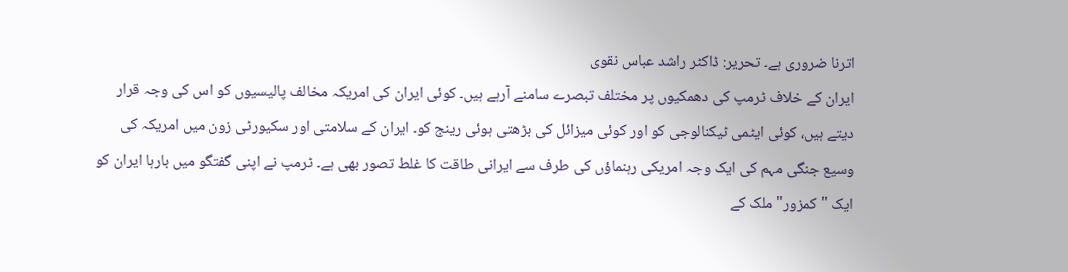اترنا ضروری ہے۔ تحریر: ڈاکٹر راشد عباس نقوی
ایران کے خلاف ٹرمپ کی دھمکیوں پر مختلف تبصرے سامنے آرہے ہیں۔ کوئی ایران کی امریکہ مخالف پالیسیوں کو اس کی وجہ قرار دیتے ہیں، کوئی ایٹمی ٹیکنالوجی کو اور کوئی میزائل کی بڑھتی ہوئی رینج کو۔ ایران کے سلامتی اور سکیورٹی زون میں امریکہ کی وسیع جنگی مہم کی ایک وجہ امریکی رہنماؤں کی طرف سے ایرانی طاقت کا غلط تصور بھی ہے۔ ٹرمپ نے اپنی گفتگو میں بارہا ایران کو ایک "کمزور" ملک کے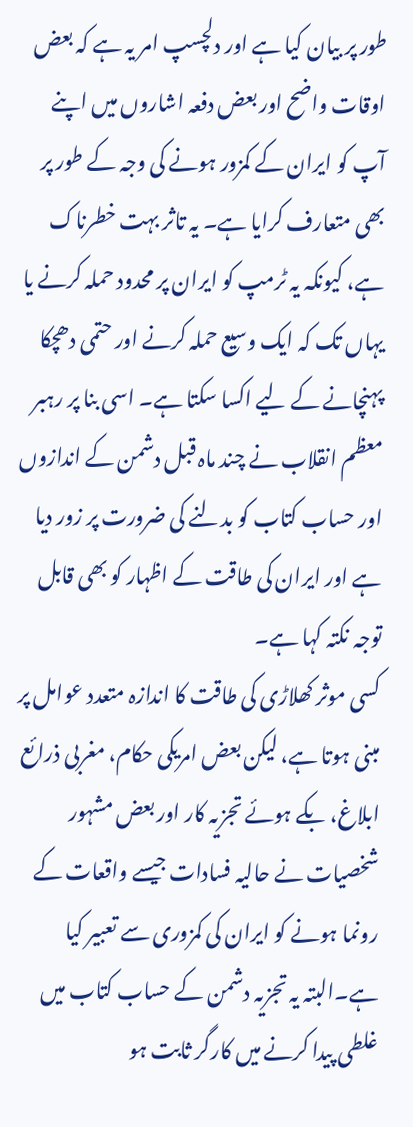طور پر بیان کیا ہے اور دلچسپ امر یہ ہے کہ بعض اوقات واضح اور بعض دفعہ اشاروں میں اپنے آپ کو ایران کے کمزور ہونے کی وجہ کے طور پر بھی متعارف کرایا ہے۔ یہ تاثر بہت خطرناک ہے، کیونکہ یہ ٹرمپ کو ایران پر محدود حملہ کرنے یا یہاں تک کہ ایک وسیع حملہ کرنے اور حتمی دھچکا پہنچانے کے لیے اکسا سکتا ہے۔ اسی بنا پر رہبر معظم انقلاب نے چند ماہ قبل دشمن کے اندازوں اور حساب کتاب کو بدلنے کی ضرورت پر زور دیا ہے اور ایران کی طاقت کے اظہار کو بھی قابل توجہ نکتہ کہا ہے۔
کسی موثر کھلاڑی کی طاقت کا اندازہ متعدد عوامل پر مبنی ہوتا ہے، لیکن بعض امریکی حکام، مغربی ذرائع ابلاغ، بکے ہوئے تجزیہ کار اور بعض مشہور شخصیات نے حالیہ فسادات جیسے واقعات کے رونما ہونے کو ایران کی کمزوری سے تعبیر کیا ہے۔البتہ یہ تجزیہ دشمن کے حساب کتاب میں غلطی پیدا کرنے میں کارگر ثابت ہو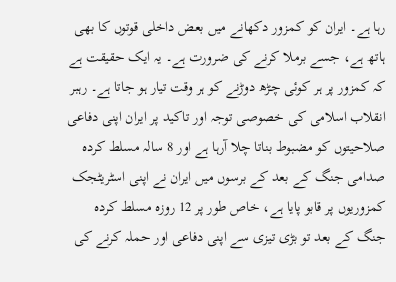رہا ہے۔ ایران کو کمزور دکھانے میں بعض داخلی قوتوں کا بھی ہاتھ ہے، جسے برملا کرنے کی ضرورت ہے۔ یہ ایک حقیقت ہے کہ کمزور پر ہر کوئی چڑھ دوڑنے کو ہر وقت تیار ہو جاتا ہے۔ رہبر انقلاب اسلامی کی خصوصی توجہ اور تاکید پر ایران اپنی دفاعی صلاحیتوں کو مضبوط بناتا چلا آرہا ہے اور 8 سالہ مسلط کردہ صدامی جنگ کے بعد کے برسوں میں ایران نے اپنی اسٹریٹجک کمزوریوں پر قابو پایا ہے، خاص طور پر 12 روزہ مسلط کردہ جنگ کے بعد تو بڑی تیزی سے اپنی دفاعی اور حملہ کرنے کی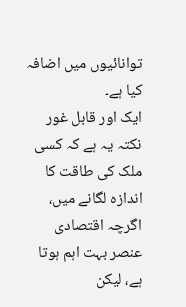توانائیوں میں اضافہ کیا ہے۔
ایک اور قابل غور نکتہ یہ ہے کہ کسی ملک کی طاقت کا اندازہ لگانے میں، اگرچہ اقتصادی عنصر بہت اہم ہوتا ہے، لیکن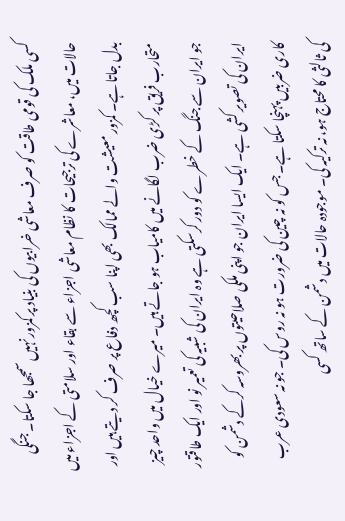کسی ملک کی قومی طاقت کو صرف معاشی خرابیوں کی بنیاد پر کمزور نہیں سمجھا جا سکتا۔ جنگی حالات میں، معاشرے کی ترجیحات کا نظام معاشی اجزاء سے بقاء اور سلامتی کے اجزاء میں بدل جاتا ہے۔ کمزور معیشت والے ممالک بھی اپنا سب کچھ دفاع پر صرف کر دیتے ہیں اور متحارب فریق پر کڑی ضرب لگانے میں کامیاب ہو جاتے ہیں۔ میرے خیال میں واحد چیز جو ایران سے جنگ کے خطرے کو دور کرسکتی ہے وہ ایران کی شبیہ کی تعمیر نو اور ایک طاقتور ایران کی تصویر کشی ہے۔ ایک ایسا ایران جو اپنی ملکی صلاحیتوں پر بھروسہ کرکے دشمن کو کاری ضربیں پہنچا سکتا ہے۔ جس کو نہ چین کی ضرورت ہو نہ روس کی۔ جو نہ سعودی عرب کی ثالثی کا محتاج ہو، نہ ترکیہ کی۔ موجودہ حالات میں دشمن کے ساتھ کسی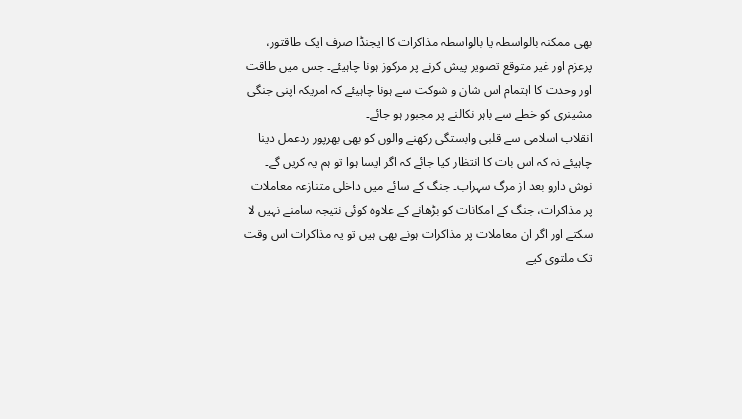بھی ممکنہ بالواسطہ یا بالواسطہ مذاکرات کا ایجنڈا صرف ایک طاقتور، پرعزم اور غیر متوقع تصویر پیش کرنے پر مرکوز ہونا چاہیئے۔ جس میں طاقت اور وحدت کا اہتمام اس شان و شوکت سے ہونا چاہیئے کہ امریکہ اپنی جنگی مشینری کو خطے سے باہر نکالنے پر مجبور ہو جائے۔
انقلاب اسلامی سے قلبی وابستگی رکھنے والوں کو بھی بھرپور ردعمل دینا چاہیئے نہ کہ اس بات کا انتظار کیا جائے کہ اگر ایسا ہوا تو ہم یہ کریں گے۔ نوش دارو بعد از مرگ سہراب۔ جنگ کے سائے میں داخلی متنازعہ معاملات پر مذاکرات، جنگ کے امکانات کو بڑھانے کے علاوہ کوئی نتیجہ سامنے نہیں لا سکتے اور اگر ان معاملات پر مذاکرات ہونے بھی ہیں تو یہ مذاکرات اس وقت تک ملتوی کیے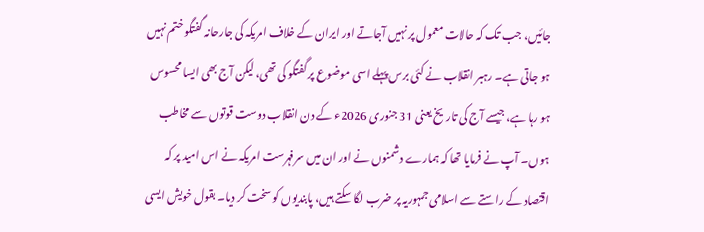جائیں، جب تک کہ حالات معمول پر نہیں آجاتے اور ایران کے خلاف امریکہ کی جارحانہ گفتگو ختم نہیں ہو جاتی ہے۔ رہبر انقلاب نے کئی برس پہلے اسی موضوع پر گفتگو کی تھی، لیکن آج بھی ایسا محسوس ہو رہا ہے، جیسے آج کی تاریخ یعنی 31 جنوری 2026ء کے دن انقلاب دوست قوتوں سے مخاطب ہوں۔ آپ نے فرمایا تھا کہ ہمارے دشمنوں نے اور ان میں سرفہرست امریکہ نے اس امید پر کہ اقتصاد کے راستے سے اسلامی جمہوریہ پر ضرب لگا سکتے ہیں، پابندیوں کو سخت کر دیا۔ بقول خویش ایسی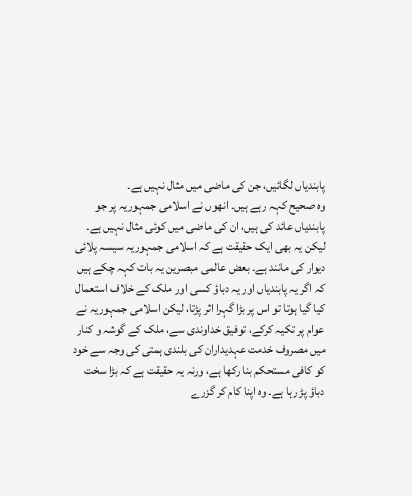پابندیاں لگائیں، جن کی ماضی میں مثال نہیں ہے۔
وہ صحیح کہہ رہے ہیں۔ انھوں نے اسلامی جمہوریہ پر جو پابندیاں عائد کی ہیں، ان کی ماضی میں کوئی مثال نہیں ہے۔ لیکن یہ بھی ایک حقیقت ہے کہ اسلامی جمہوریہ سیسہ پلائی دیوار کی مانند ہے۔ بعض عالمی مبصرین یہ بات کہہ چکے ہیں کہ اگر یہ پابندیاں اور یہ دباؤ کسی اور ملک کے خلاف استعمال کیا گيا ہوتا تو اس پر بڑا گہرا اثر پڑتا، لیکن اسلامی جمہوریہ نے عوام پر تکیہ کرکے، توفیق خداوندی سے، ملک کے گوشہ و کنار میں مصروف خدمت عہدیداران کی بلندی ہمتی کی وجہ سے خود کو کافی مستحکم بنا رکھا ہے، ورنہ یہ حقیقت ہے کہ بڑا سخت دباؤ پڑ رہا ہے۔ وہ اپنا کام کر گزرے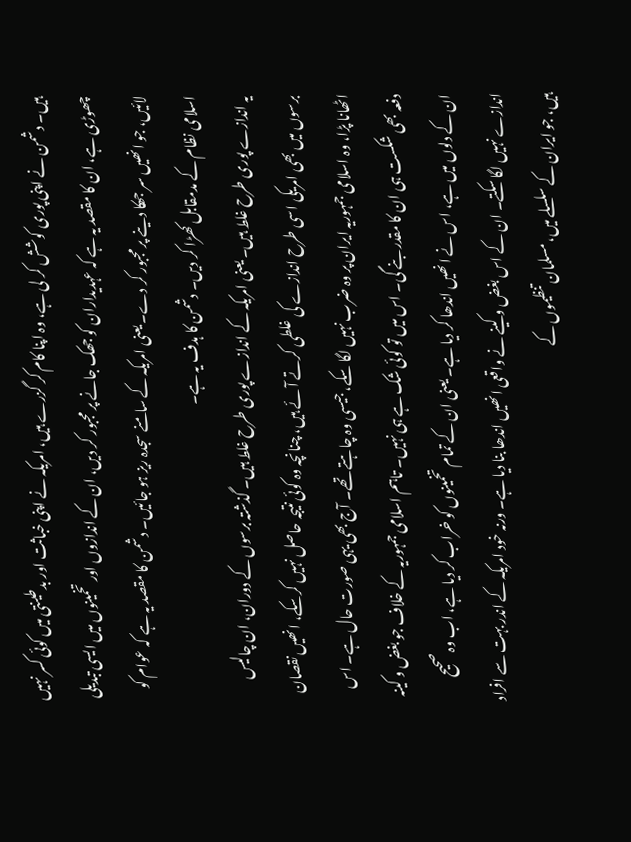ہیں۔ دشمن نے اپنی پوری کوشش کر لی ہے، وہ اپنا کام کر گزرے ہیں، امریکہ نے اپنی خباثت اور بدطینتی میں کوئی کسر نہیں چھوڑی ہے، ان کا مقصد یہ ہے کہ عہدیداران کو جھک جانے پر مجبور کر دیں، ان کے اندازوں اور تخمینوں میں ایسی تبدیلی لائیں، جو انھیں سر جھکا دینے پر مجبور کر دے۔ یعنی امریکہ کے سامنے سجدہ ریز ہو جائيں۔ دشمن کا مقصد یہ ہے کہ عوام کو اسلامی نظام کے مدمقابل کھڑا کر دیں۔ دشمن کا ہدف یہ ہے۔
یہ اندازے پوری طرح غلط ہیں۔ یعنی امریکہ کے اندازے پوری طرح غلط ہیں۔ گذشتہ برسوں کے دوران، ان چالیس برسوں میں بھی امریکی اسی طرح اندازے کی غلطی کرتے آئے ہیں، چنانچہ وہ کوئی نتیجہ حاصل نہیں کرسکے، انھیں نقصان اٹھانا پڑا، وہ اسلامی جمہوریہ ایران پر وہ ضرب نہیں لگا سکے، جیسی وہ چاہتے تھے۔ آج بھی یہی صورت حال ہے۔ اس دفعہ بھی شکست ہی ان کا مقدر بنے گی۔ اس میں تو کوئی شک ہے ہی نہیں۔ تاہم اسلامی جمہوریہ کے خلاف جو بغض و کینہ ان کے دلوں میں ہے، اس نے انھیں اندھا کر دیا ہے۔ یعنی ان کے تمام تخمینوں کو خراب کر دیا ہے، اب وہ صحیح اندازے نہیں لگا سکتے۔ ان کے اس بغض و کینے نے واقعی انھیں اندھا بنا دیا ہے۔ ورنہ خود امریکہ کے اندر بہت سے افراد ہیں، جو ایران کے سلسلے میں، مسلمان تنظیموں کے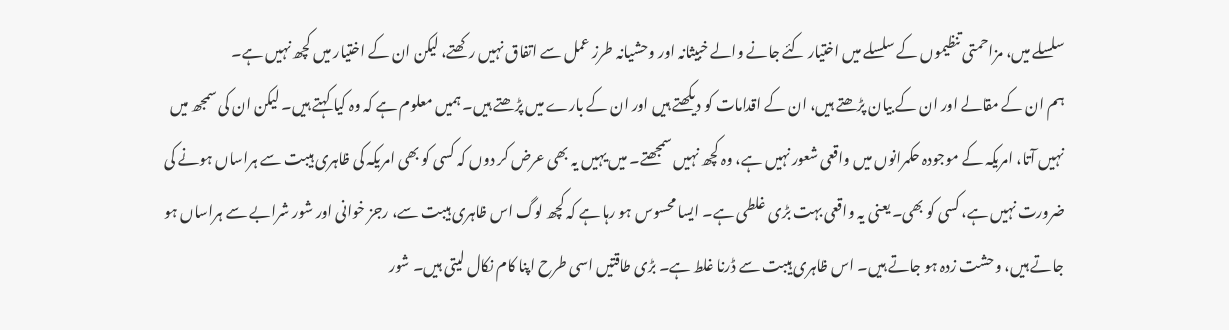سلسلے میں، مزاحمتی تنظیموں کے سلسلے میں اختیار کئے جانے والے خبیثانہ اور وحشیانہ طرز عمل سے اتفاق نہیں رکھتے، لیکن ان کے اختیار میں کچھ نہیں ہے۔
ہم ان کے مقالے اور ان کے بیان پڑھتے ہیں، ان کے اقدامات کو دیکھتے ہیں اور ان کے بارے میں پڑھتے ہیں۔ ہمیں معلوم ہے کہ وہ کیا کہتے ہیں۔ لیکن ان کی سمجھ میں نہیں آتا، امریکہ کے موجودہ حکمرانوں میں واقعی شعور نہیں ہے، وہ کچھ نہیں سمجھتے۔ میں یہیں یہ بھی عرض کر دوں کہ کسی کو بھی امریکہ کی ظاہری ہیبت سے ہراساں ہونے کی ضرورت نہیں ہے، کسی کو بھی۔ یعنی یہ واقعی بہت بڑی غلطی ہے۔ ایسا محسوس ہو رہا ہے کہ کچھ لوگ اس ظاہری ہیبت سے، رجز خوانی اور شور شرابے سے ہراساں ہو جاتے ہیں، وحشت زدہ ہو جاتے ہیں۔ اس ظاہری ہیبت سے ڈرنا غلط ہے۔ بڑی طاقتیں اسی طرح اپنا کام نکال لیتی ہیں۔ شور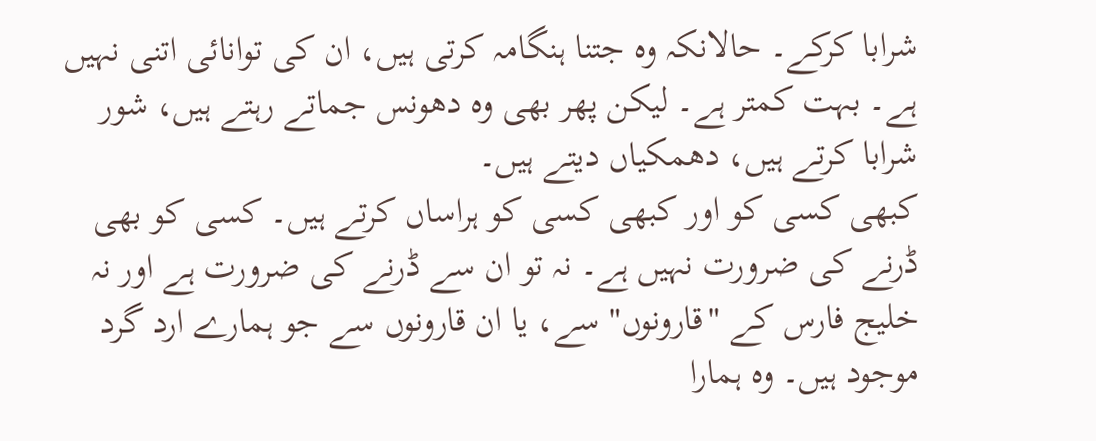شرابا کرکے۔ حالانکہ وہ جتنا ہنگامہ کرتی ہیں، ان کی توانائی اتنی نہیں ہے۔ بہت کمتر ہے۔ لیکن پھر بھی وہ دھونس جماتے رہتے ہیں، شور شرابا کرتے ہیں، دھمکیاں دیتے ہیں۔
کبھی کسی کو اور کبھی کسی کو ہراساں کرتے ہیں۔ کسی کو بھی ڈرنے کی ضرورت نہیں ہے۔ نہ تو ان سے ڈرنے کی ضرورت ہے اور نہ خلیج فارس کے "قارونوں" سے، یا ان قارونوں سے جو ہمارے ارد گرد موجود ہیں۔ وہ ہمارا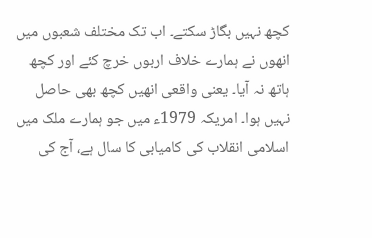کچھ نہیں بگاڑ سکتے۔ اب تک مختلف شعبوں میں انھوں نے ہمارے خلاف اربوں خرچ کئے اور کچھ ہاتھ نہ آیا۔ یعنی واقعی انھیں کچھ بھی حاصل نہیں ہوا۔ امریکہ 1979ء میں جو ہمارے ملک میں اسلامی انقلاب کی کامیابی کا سال ہے، آج کی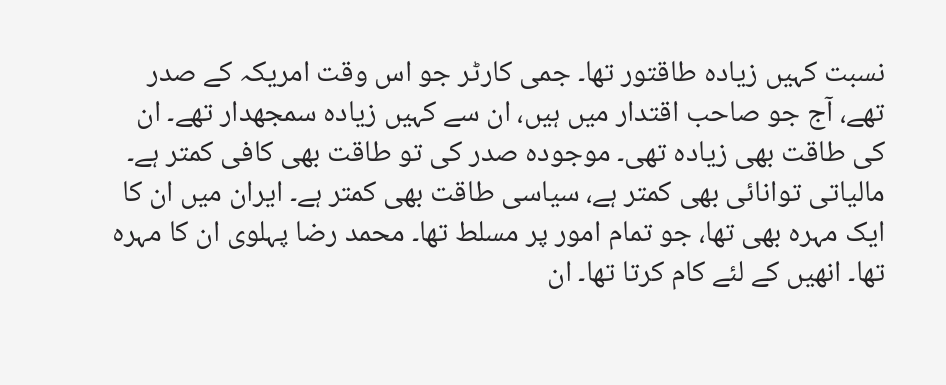نسبت کہیں زیادہ طاقتور تھا۔ جمی کارٹر جو اس وقت امریکہ کے صدر تھے، آج جو صاحب اقتدار میں ہیں، ان سے کہیں زیادہ سمجھدار تھے۔ ان کی طاقت بھی زیادہ تھی۔ موجودہ صدر کی تو طاقت بھی کافی کمتر ہے۔ مالیاتی توانائی بھی کمتر ہے، سیاسی طاقت بھی کمتر ہے۔ ایران میں ان کا ایک مہرہ بھی تھا، جو تمام امور پر مسلط تھا۔ محمد رضا پہلوی ان کا مہرہ تھا۔ انھیں کے لئے کام کرتا تھا۔ ان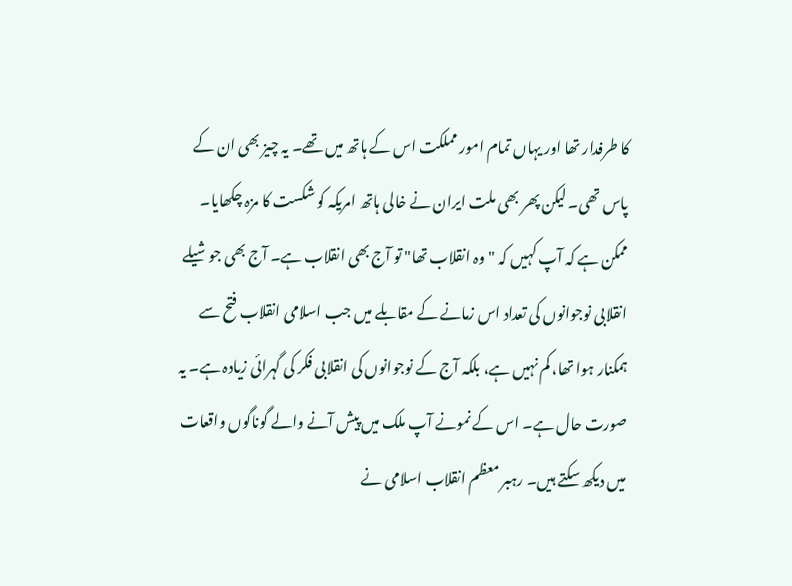کا طرفدار تھا اور یہاں تمام امور مملکت اس کے ہاتھ میں تھے۔ یہ چیز بھی ان کے پاس تھی۔ لیکن پھر بھی ملت ایران نے خالی ہاتھ امریکہ کو شکست کا مزہ چکھایا۔
ممکن ہے کہ آپ کہیں کہ "وہ انقلاب تھا" تو آج بھی انقلاب ہے۔ آج بھی جوشیلے انقلابی نوجوانوں کی تعداد اس زمانے کے مقابلے میں جب اسلامی انقلاب فتح سے ہمکنار ہوا تھا، کم نہیں ہے، بلکہ آج کے نوجوانوں کی انقلابی فکر کی گہرائی زیادہ ہے۔ یہ صورت حال ہے۔ اس کے نمونے آپ ملک میں پیش آنے والے گوناگوں واقعات میں دیکھ سکتے ہیں۔ رہبر معظم انقلاب اسلامی نے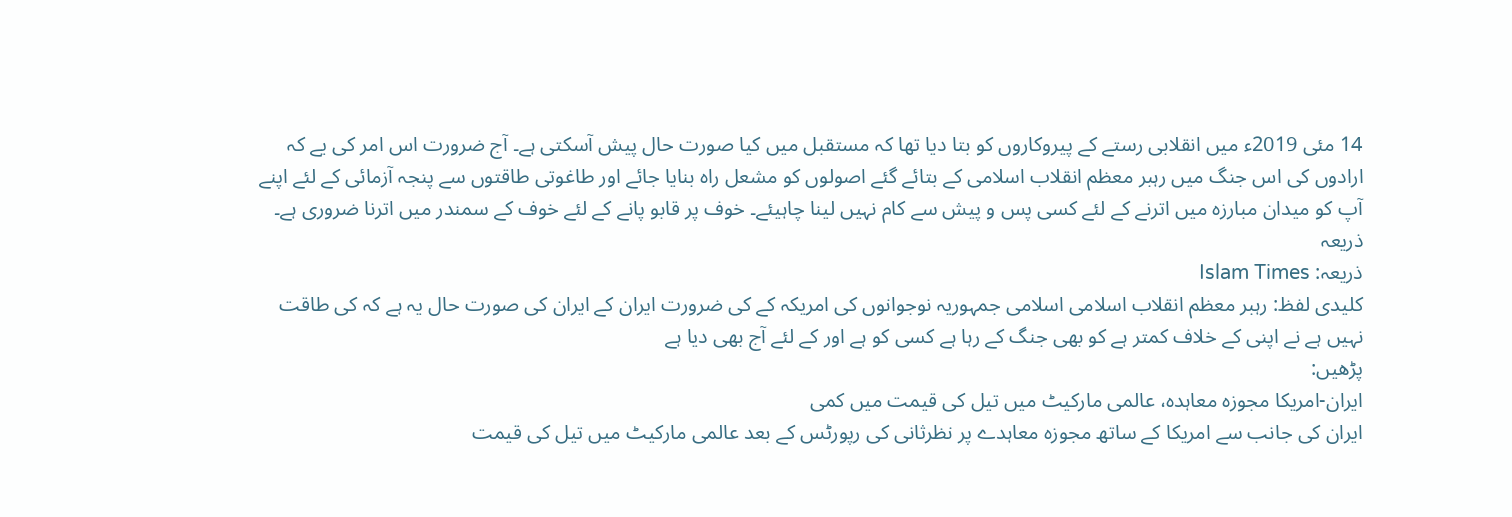14 مئی 2019ء میں انقلابی رستے کے پیروکاروں کو بتا دیا تھا کہ مستقبل میں کیا صورت حال پیش آسکتی ہے۔ آج ضرورت اس امر کی یے کہ ارادوں کی اس جنگ میں رہبر معظم انقلاب اسلامی کے بتائے گئے اصولوں کو مشعل راہ بنایا جائے اور طاغوتی طاقتوں سے پنجہ آزمائی کے لئے اپنے آپ کو میدان مبارزہ میں اترنے کے لئے کسی پس و پیش سے کام نہیں لینا چاہیئے۔ خوف پر قابو پانے کے لئے خوف کے سمندر میں اترنا ضروری ہے۔
ذریعہ
ذریعہ: Islam Times
کلیدی لفظ: رہبر معظم انقلاب اسلامی اسلامی جمہوریہ نوجوانوں کی امریکہ کے کی ضرورت ایران کے ایران کی صورت حال یہ ہے کہ کی طاقت نہیں ہے نے اپنی کے خلاف کمتر ہے کو بھی جنگ کے رہا ہے کسی کو ہے اور کے لئے آج بھی دیا ہے
پڑھیں:
ایران-امریکا مجوزہ معاہدہ، عالمی مارکیٹ میں تیل کی قیمت میں کمی
ایران کی جانب سے امریکا کے ساتھ مجوزہ معاہدے پر نظرثانی کی رپورٹس کے بعد عالمی مارکیٹ میں تیل کی قیمت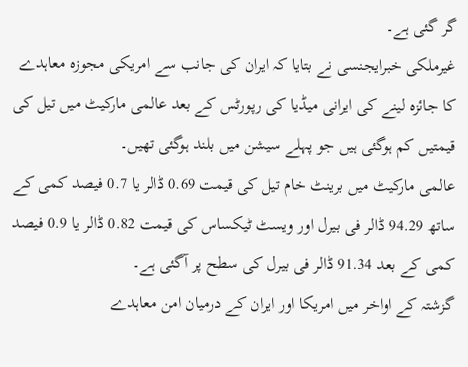گر گئی ہے۔
غیرملکی خبرایجنسی نے بتایا کہ ایران کی جانب سے امریکی مجوزہ معاہدے کا جائزہ لینے کی ایرانی میڈیا کی رپورٹس کے بعد عالمی مارکیٹ میں تیل کی قیمتیں کم ہوگئی ہیں جو پہلے سیشن میں بلند ہوگئی تھیں۔
عالمی مارکیٹ میں برینٹ خام تیل کی قیمت 0.69 ڈالر یا 0.7 فیصد کمی کے ساتھ 94.29 ڈالر فی بیرل اور ویسٹ ٹیکساس کی قیمت 0.82 ڈالر یا 0.9 فیصد کمی کے بعد 91.34 ڈالر فی بیرل کی سطح پر آگئی ہے۔
گزشتہ کے اواخر میں امریکا اور ایران کے درمیان امن معاہدے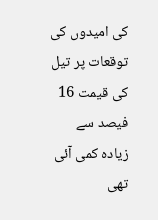کی امیدوں کی توقعات پر تیل کی قیمت 16 فیصد سے زیادہ کمی آئی تھی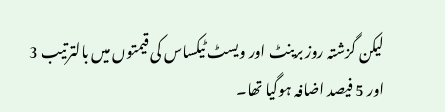لیکن گزشتہ روز برینٹ اور ویسٹ ٹیکساس کی قیمتوں میں بالترتیب 3 اور 5 فیصد اضافہ ہوگیا تھا۔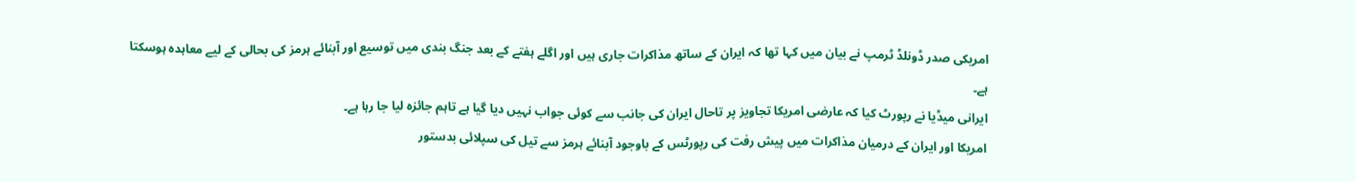امریکی صدر ڈونلڈ ٹرمپ نے بیان میں کہا تھا کہ ایران کے ساتھ مذاکرات جاری ہیں اور اگلے ہفتے کے بعد جنگ بندی میں توسیع اور آبنائے ہرمز کی بحالی کے لیے معاہدہ ہوسکتا ہے۔
ایرانی میڈیا نے رپورٹ کیا کہ عارضی امریکا تجاویز پر تاحال ایران کی جانب سے کوئی جواب نہیں دیا گیا ہے تاہم جائزہ لیا جا رہا ہے۔
امریکا اور ایران کے درمیان مذاکرات میں پیش رفت کی رپورٹس کے باوجود آبنائے ہرمز سے تیل کی سپلائی بدستور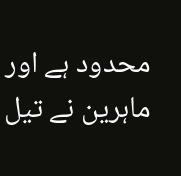محدود ہے اور ماہرین نے تیل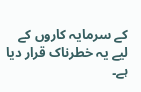کے سرمایہ کاروں کے لیے یہ خطرناک قرار دیا ہے۔